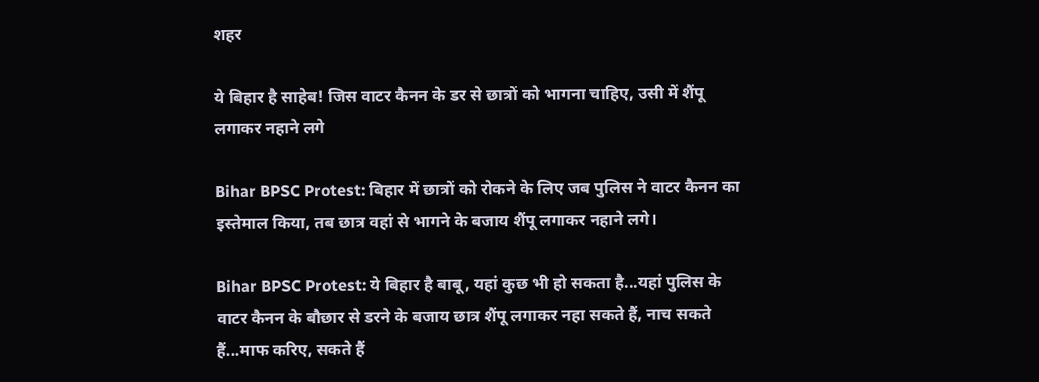शहर

ये बिहार है साहेब! जिस वाटर कैनन के डर से छात्रों को भागना चाहिए, उसी में शैंपू लगाकर नहाने लगे

Bihar BPSC Protest: बिहार में छात्रों को रोकने के लिए जब पुलिस ने वाटर कैनन का इस्तेमाल किया, तब छात्र वहां से भागने के बजाय शैंपू लगाकर नहाने लगे।

Bihar BPSC Protest: ये बिहार है बाबू, यहां कुछ भी हो सकता है...यहां पुलिस के वाटर कैनन के बौछार से डरने के बजाय छात्र शैंपू लगाकर नहा सकते हैं, नाच सकते हैं...माफ करिए, सकते हैं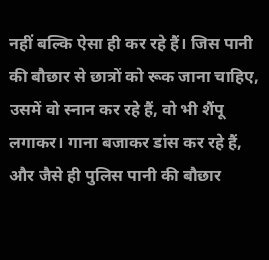नहीं बल्कि ऐसा ही कर रहे हैं। जिस पानी की बौछार से छात्रों को रूक जाना चाहिए, उसमें वो स्नान कर रहे हैं, वो भी शैंपू लगाकर। गाना बजाकर डांस कर रहे हैं, और जैसे ही पुलिस पानी की बौछार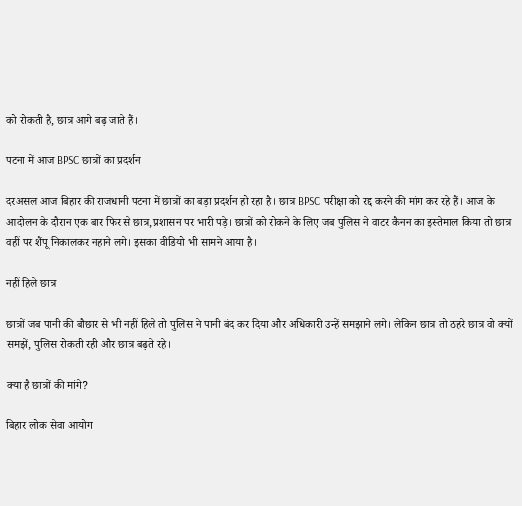को रोकती है, छात्र आगे बढ़ जाते हैं।

पटना में आज BPSC छात्रों का प्रदर्शन

दरअसल आज बिहार की राजधानी पटना में छात्रों का बड़ा प्रदर्शन हो रहा है। छात्र BPSC परीक्षा को रद्द करने की मांग कर रहे हैं। आज के आदोलन के दौरान एक बार फिर से छात्र,प्रशासन पर भारी पड़े। छात्रों को रोकने के लिए जब पुलिस ने वाटर कैनन का इस्तेमाल किया तो छात्र वहीं पर शैंपू निकालकर नहाने लगे। इसका वीडियो भी सामने आया है।

नहीं हिले छात्र

छात्रों जब पानी की बौछार से भी नहीं हिले तो पुलिस ने पानी बंद कर दिया और अधिकारी उन्हें समझाने लगे। लेकिन छात्र तो ठहरे छात्र वो क्यों समझें, पुलिस रोकती रही और छात्र बढ़ते रहे।

क्या है छात्रों की मांगे?

बिहार लोक सेवा आयोग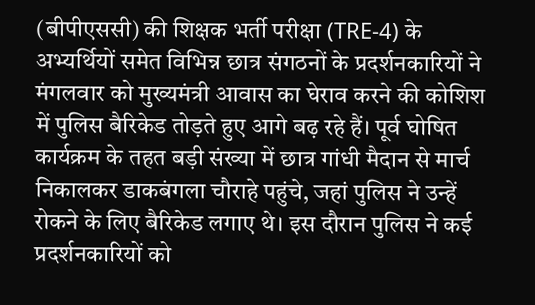(बीपीएससी) की शिक्षक भर्ती परीक्षा (TRE-4) के अभ्यर्थियों समेत विभिन्न छात्र संगठनों के प्रदर्शनकारियों ने मंगलवार को मुख्यमंत्री आवास का घेराव करने की कोशिश में पुलिस बैरिकेड तोड़ते हुए आगे बढ़ रहे हैं। पूर्व घोषित कार्यक्रम के तहत बड़ी संख्या में छात्र गांधी मैदान से मार्च निकालकर डाकबंगला चौराहे पहुंचे, जहां पुलिस ने उन्हें रोकने के लिए बैरिकेड लगाए थे। इस दौरान पुलिस ने कई प्रदर्शनकारियों को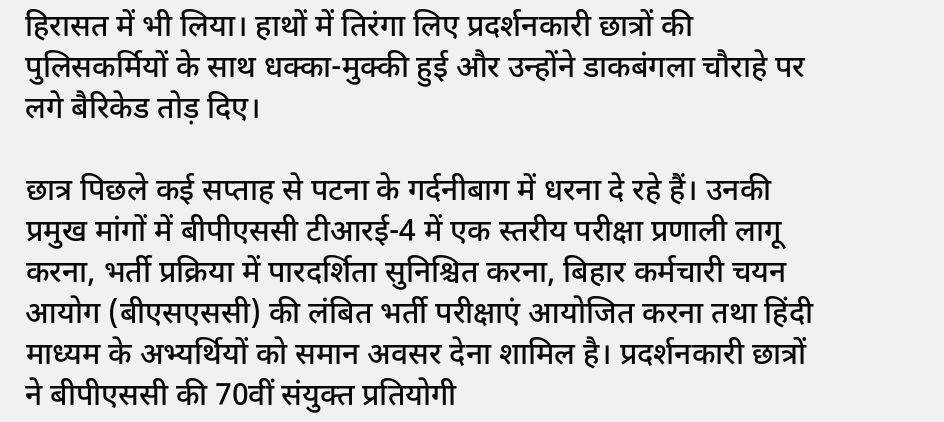हिरासत में भी लिया। हाथों में तिरंगा लिए प्रदर्शनकारी छात्रों की पुलिसकर्मियों के साथ धक्का-मुक्की हुई और उन्होंने डाकबंगला चौराहे पर लगे बैरिकेड तोड़ दिए।

छात्र पिछले कई सप्ताह से पटना के गर्दनीबाग में धरना दे रहे हैं। उनकी प्रमुख मांगों में बीपीएससी टीआरई-4 में एक स्तरीय परीक्षा प्रणाली लागू करना, भर्ती प्रक्रिया में पारदर्शिता सुनिश्चित करना, बिहार कर्मचारी चयन आयोग (बीएसएससी) की लंबित भर्ती परीक्षाएं आयोजित करना तथा हिंदी माध्यम के अभ्यर्थियों को समान अवसर देना शामिल है। प्रदर्शनकारी छात्रों ने बीपीएससी की 70वीं संयुक्त प्रतियोगी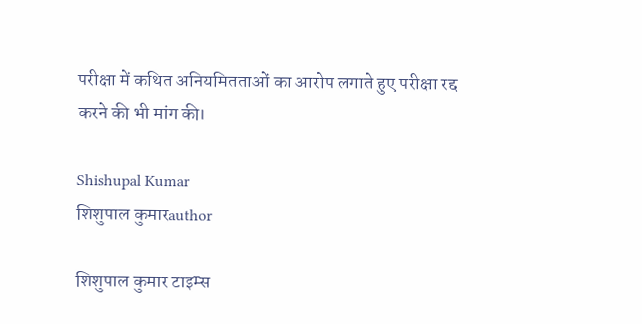परीक्षा में कथित अनियमितताओं का आरोप लगाते हुए परीक्षा रद्द करने की भी मांग की।

Shishupal Kumar
शिशुपाल कुमारauthor

शिशुपाल कुमार टाइम्स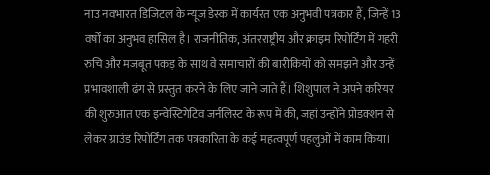नाउ नवभारत डिजिटल के न्यूज डेस्क में कार्यरत एक अनुभवी पत्रकार हैं, जिन्हें 13 वर्षों का अनुभव हासिल है। राजनीतिक, अंतरराष्ट्रीय और क्राइम रिपोर्टिंग में गहरी रुचि और मजबूत पकड़ के साथ वे समाचारों की बारीकियों को समझने और उन्हें प्रभावशाली ढंग से प्रस्तुत करने के लिए जाने जाते हैं। शिशुपाल ने अपने करियर की शुरुआत एक इन्वेस्टिगेटिव जर्नलिस्ट के रूप में की, जहां उन्होंने प्रोडक्शन से लेकर ग्राउंड रिपोर्टिंग तक पत्रकारिता के कई महत्वपूर्ण पहलुओं में काम किया।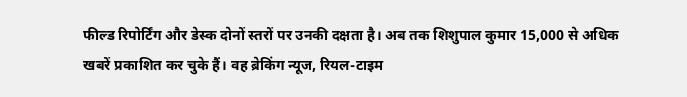फील्ड रिपोर्टिंग और डेस्क दोनों स्तरों पर उनकी दक्षता है। अब तक शिशुपाल कुमार 15,000 से अधिक खबरें प्रकाशित कर चुके हैं। वह ब्रेकिंग न्यूज, रियल-टाइम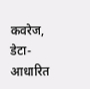कवरेज, डेटा-आधारित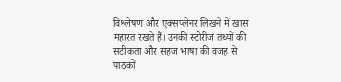विश्लेषण और एक्सप्लेनर लिखने में खास महारत रखते हैं। उनकी स्टोरीज तथ्यों की सटीकता और सहज भाषा की वजह से पाठकों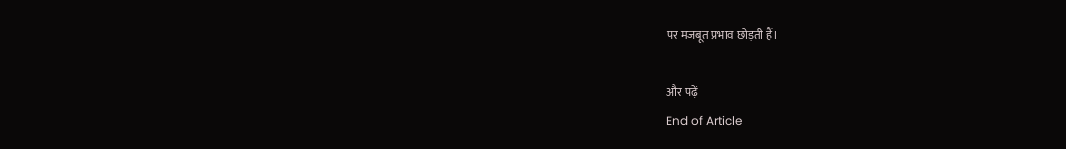पर मजबूत प्रभाव छोड़ती हैं।

और पढ़ें
End of Article